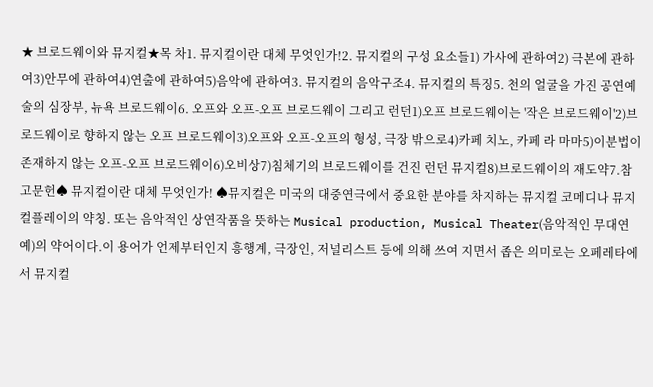★ 브로드웨이와 뮤지컬★목 차1. 뮤지컬이란 대체 무엇인가!2. 뮤지컬의 구성 요소들1) 가사에 관하여2) 극본에 관하여3)안무에 관하여4)연출에 관하여5)음악에 관하여3. 뮤지컬의 음악구조4. 뮤지컬의 특징5. 천의 얼굴을 가진 공연예술의 심장부, 뉴욕 브로드웨이6. 오프와 오프-오프 브로드웨이 그리고 런던1)오프 브로드웨이는 '작은 브로드웨이'2)브로드웨이로 향하지 않는 오프 브로드웨이3)오프와 오프-오프의 형성, 극장 밖으로4)카페 치노, 카페 라 마마5)이분법이 존재하지 않는 오프-오프 브로드웨이6)오비상7)침체기의 브로드웨이를 건진 런던 뮤지컬8)브로드웨이의 재도약7.참고문헌♠ 뮤지컬이란 대체 무엇인가! ♠뮤지컬은 미국의 대중연극에서 중요한 분야를 차지하는 뮤지컬 코메디나 뮤지컬플레이의 약칭. 또는 음악적인 상연작품을 뜻하는 Musical production, Musical Theater(음악적인 무대연예)의 약어이다.이 용어가 언제부터인지 흥행계, 극장인, 저널리스트 등에 의해 쓰여 지면서 좁은 의미로는 오페레타에서 뮤지컬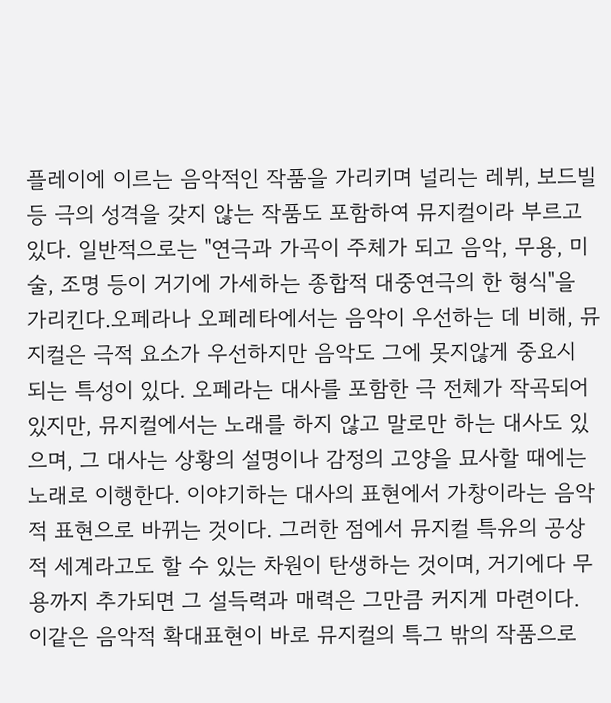플레이에 이르는 음악적인 작품을 가리키며 널리는 레뷔, 보드빌 등 극의 성격을 갖지 않는 작품도 포함하여 뮤지컬이라 부르고 있다. 일반적으로는 "연극과 가곡이 주체가 되고 음악, 무용, 미술, 조명 등이 거기에 가세하는 종합적 대중연극의 한 형식"을 가리킨다.오페라나 오페레타에서는 음악이 우선하는 데 비해, 뮤지컬은 극적 요소가 우선하지만 음악도 그에 못지않게 중요시 되는 특성이 있다. 오페라는 대사를 포함한 극 전체가 작곡되어 있지만, 뮤지컬에서는 노래를 하지 않고 말로만 하는 대사도 있으며, 그 대사는 상황의 설명이나 감정의 고양을 묘사할 때에는 노래로 이행한다. 이야기하는 대사의 표현에서 가창이라는 음악적 표현으로 바뀌는 것이다. 그러한 점에서 뮤지컬 특유의 공상적 세계라고도 할 수 있는 차원이 탄생하는 것이며, 거기에다 무용까지 추가되면 그 설득력과 매력은 그만큼 커지게 마련이다. 이같은 음악적 확대표현이 바로 뮤지컬의 특그 밖의 작품으로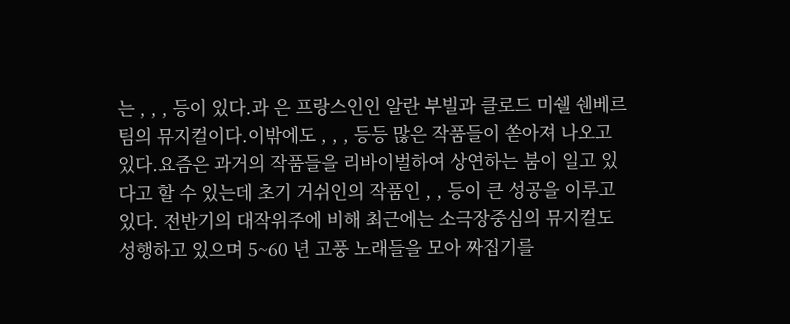는 , , , 등이 있다.과 은 프랑스인인 알란 부빌과 클로드 미쉘 쉔베르 팀의 뮤지컬이다.이밖에도 , , , 등등 많은 작품들이 쏟아져 나오고 있다.요즘은 과거의 작품들을 리바이벌하여 상연하는 붐이 일고 있다고 할 수 있는데 초기 거쉬인의 작품인 , , 등이 큰 성공을 이루고 있다. 전반기의 대작위주에 비해 최근에는 소극장중심의 뮤지컬도 성행하고 있으며 5~60 년 고풍 노래들을 모아 짜집기를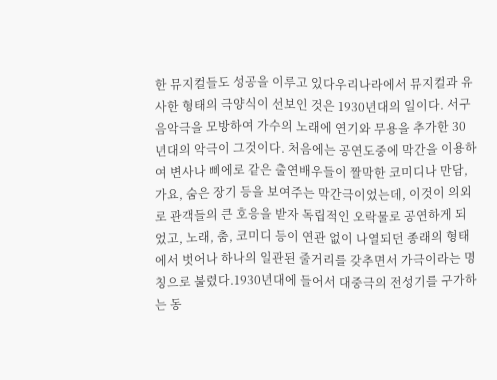한 뮤지컬들도 성공을 이루고 있다우리나라에서 뮤지컬과 유사한 형태의 극양식이 선보인 것은 1930년대의 일이다. 서구 음악극을 모방하여 가수의 노래에 연기와 무용을 추가한 30년대의 악극이 그것이다. 처음에는 공연도중에 막간을 이용하여 변사나 삐에로 같은 출연배우들이 짤막한 코미디나 만담, 가요, 숨은 장기 등을 보여주는 막간극이었는데, 이것이 의외로 관객들의 큰 호응을 받자 독립적인 오락물로 공연하게 되었고, 노래, 춤, 코미디 등이 연관 없이 나열되던 종래의 형태에서 벗어나 하나의 일관된 줄거리를 갖추면서 가극이라는 명칭으로 불렸다.1930년대에 들어서 대중극의 전성기를 구가하는 동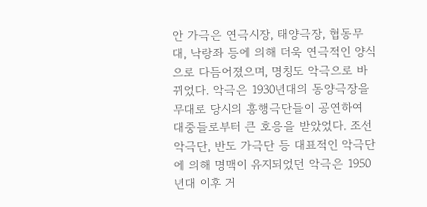안 가극은 연극시장, 태양극장, 협동무대, 낙랑좌 등에 의해 더욱 연극적인 양식으로 다듬어졌으며, 명칭도 악극으로 바뀌었다. 악극은 1930년대의 동양극장을 무대로 당시의 흥행극단들이 공연하여 대중들로부터 큰 호응을 받았었다. 조선 악극단, 반도 가극단 등 대표적인 악극단에 의해 명맥이 유지되었던 악극은 1950년대 이후 거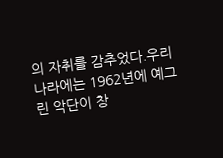의 자취를 감추었다.우리나라에는 1962년에 예그린 악단이 창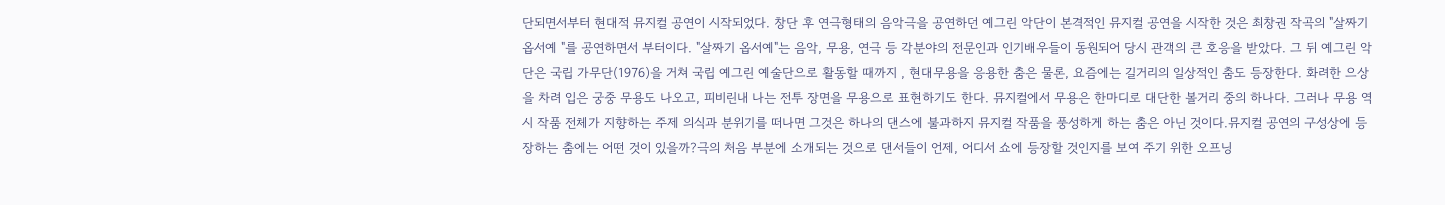단되면서부터 현대적 뮤지컬 공연이 시작되었다. 창단 후 연극형태의 음악극을 공연하던 예그린 악단이 본격적인 뮤지컬 공연을 시작한 것은 최창권 작곡의 "살짜기 옵서예 "를 공연하면서 부터이다. "살짜기 옵서예"는 음악, 무용, 연극 등 각분야의 전문인과 인기배우들이 동원되어 당시 관객의 큰 호응을 받았다. 그 뒤 예그린 악단은 국립 가무단(1976)을 거쳐 국립 예그린 예술단으로 활동할 때까지 , 현대무용을 응용한 춤은 물론, 요즘에는 길거리의 일상적인 춤도 등장한다. 화려한 으상을 차려 입은 궁중 무용도 나오고, 피비린내 나는 전투 장면을 무용으로 표현하기도 한다. 뮤지컬에서 무용은 한마디로 대단한 볼거리 중의 하나다. 그러나 무용 역시 작품 전체가 지향하는 주제 의식과 분위기를 떠나면 그것은 하나의 댄스에 불과하지 뮤지컬 작품을 풍성하게 하는 춤은 아닌 것이다.뮤지컬 공연의 구성상에 등장하는 춤에는 어떤 것이 있을까?극의 처음 부분에 소개되는 것으로 댄서들이 언제, 어디서 쇼에 등장할 것인지를 보여 주기 위한 오프닝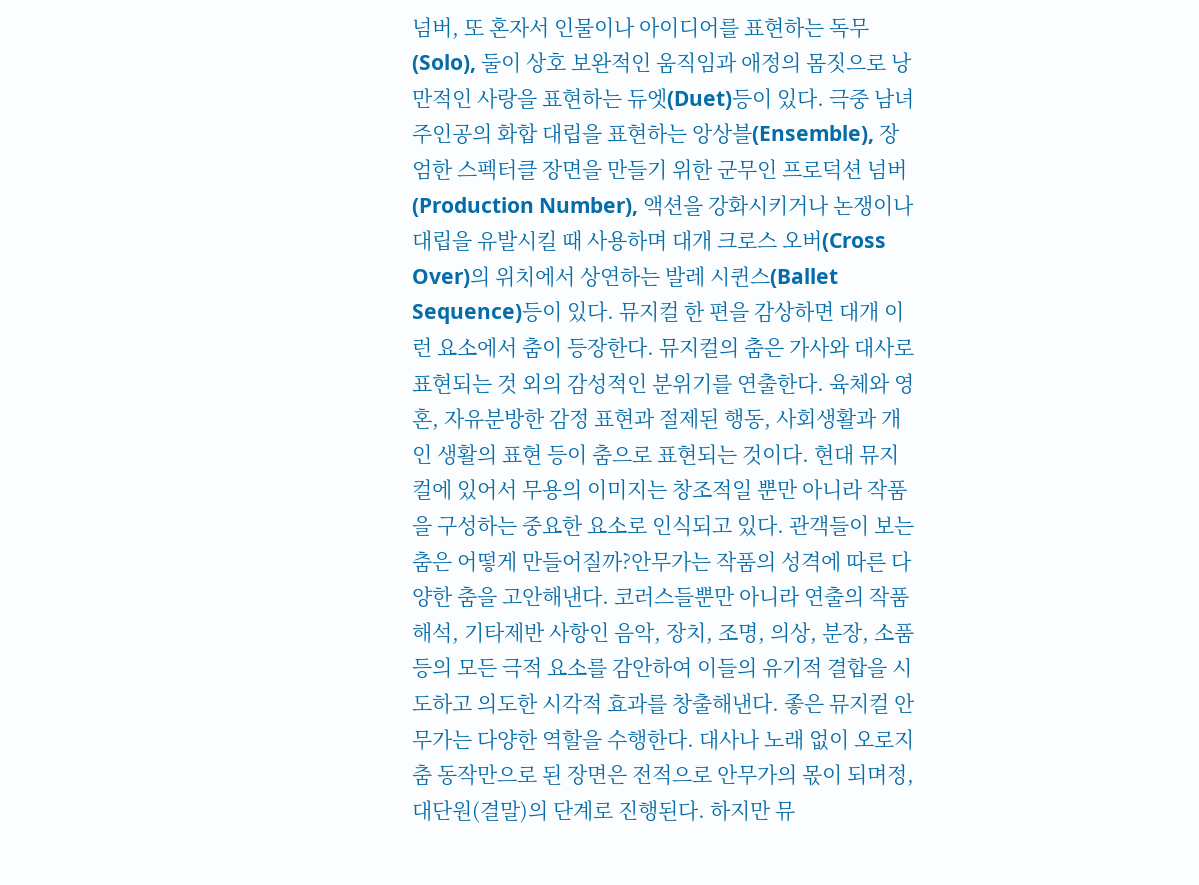넘버, 또 혼자서 인물이나 아이디어를 표현하는 독무(Solo), 둘이 상호 보완적인 움직임과 애정의 몸짓으로 낭만적인 사랑을 표현하는 듀엣(Duet)등이 있다. 극중 남녀 주인공의 화합 대립을 표현하는 앙상블(Ensemble), 장엄한 스펙터클 장면을 만들기 위한 군무인 프로덕션 넘버(Production Number), 액션을 강화시키거나 논쟁이나 대립을 유발시킬 때 사용하며 대개 크로스 오버(Cross Over)의 위치에서 상연하는 발레 시퀸스(Ballet Sequence)등이 있다. 뮤지컬 한 편을 감상하면 대개 이런 요소에서 춤이 등장한다. 뮤지컬의 춤은 가사와 대사로 표현되는 것 외의 감성적인 분위기를 연출한다. 육체와 영혼, 자유분방한 감정 표현과 절제된 행동, 사회생활과 개인 생활의 표현 등이 춤으로 표현되는 것이다. 현대 뮤지컬에 있어서 무용의 이미지는 창조적일 뿐만 아니라 작품을 구성하는 중요한 요소로 인식되고 있다. 관객들이 보는 춤은 어떻게 만들어질까?안무가는 작품의 성격에 따른 다양한 춤을 고안해낸다. 코러스들뿐만 아니라 연출의 작품 해석, 기타제반 사항인 음악, 장치, 조명, 의상, 분장, 소품 등의 모든 극적 요소를 감안하여 이들의 유기적 결합을 시도하고 의도한 시각적 효과를 창출해낸다. 좋은 뮤지컬 안무가는 다양한 역할을 수행한다. 대사나 노래 없이 오로지 춤 동작만으로 된 장면은 전적으로 안무가의 몫이 되며정, 대단원(결말)의 단계로 진행된다. 하지만 뮤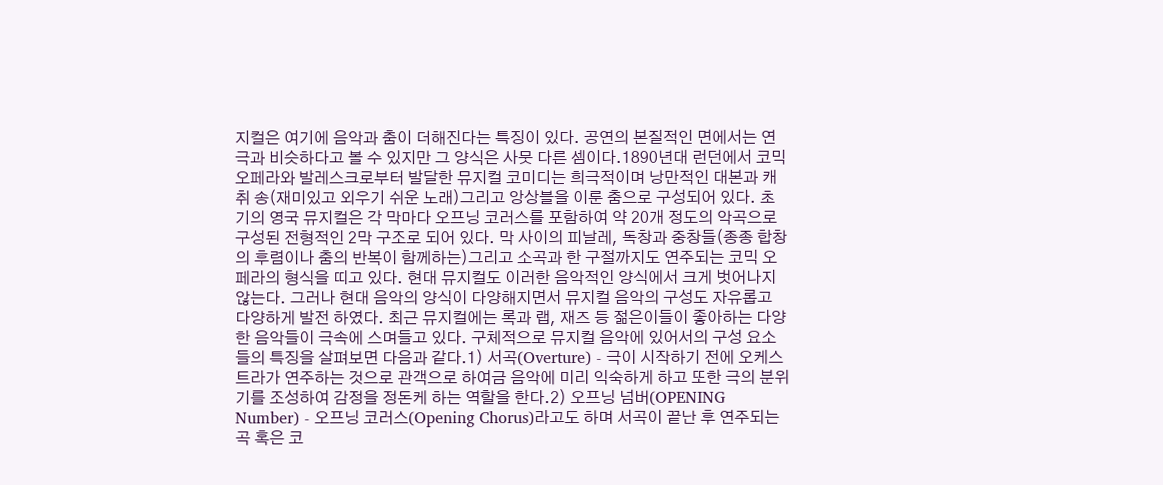지컬은 여기에 음악과 춤이 더해진다는 특징이 있다. 공연의 본질적인 면에서는 연극과 비슷하다고 볼 수 있지만 그 양식은 사뭇 다른 셈이다.1890년대 런던에서 코믹 오페라와 발레스크로부터 발달한 뮤지컬 코미디는 희극적이며 낭만적인 대본과 캐취 송(재미있고 외우기 쉬운 노래)그리고 앙상블을 이룬 춤으로 구성되어 있다. 초기의 영국 뮤지컬은 각 막마다 오프닝 코러스를 포함하여 약 20개 정도의 악곡으로 구성된 전형적인 2막 구조로 되어 있다. 막 사이의 피날레, 독창과 중창들(종종 합창의 후렴이나 춤의 반복이 함께하는)그리고 소곡과 한 구절까지도 연주되는 코믹 오페라의 형식을 띠고 있다. 현대 뮤지컬도 이러한 음악적인 양식에서 크게 벗어나지 않는다. 그러나 현대 음악의 양식이 다양해지면서 뮤지컬 음악의 구성도 자유롭고 다양하게 발전 하였다. 최근 뮤지컬에는 록과 랩, 재즈 등 젊은이들이 좋아하는 다양한 음악들이 극속에 스며들고 있다. 구체적으로 뮤지컬 음악에 있어서의 구성 요소들의 특징을 살펴보면 다음과 같다.1) 서곡(Overture) - 극이 시작하기 전에 오케스트라가 연주하는 것으로 관객으로 하여금 음악에 미리 익숙하게 하고 또한 극의 분위기를 조성하여 감정을 정돈케 하는 역할을 한다.2) 오프닝 넘버(OPENING Number) - 오프닝 코러스(Opening Chorus)라고도 하며 서곡이 끝난 후 연주되는 곡 혹은 코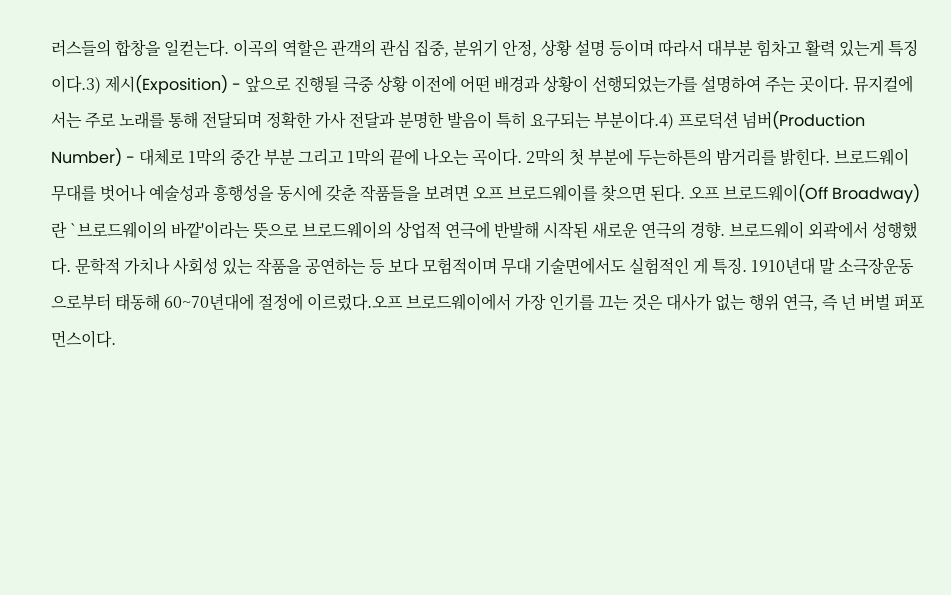러스들의 합창을 일컫는다. 이곡의 역할은 관객의 관심 집중, 분위기 안정, 상황 설명 등이며 따라서 대부분 힘차고 활력 있는게 특징이다.3) 제시(Exposition) - 앞으로 진행될 극중 상황 이전에 어떤 배경과 상황이 선행되었는가를 설명하여 주는 곳이다. 뮤지컬에서는 주로 노래를 통해 전달되며 정확한 가사 전달과 분명한 발음이 특히 요구되는 부분이다.4) 프로덕션 넘버(Production Number) - 대체로 1막의 중간 부분 그리고 1막의 끝에 나오는 곡이다. 2막의 첫 부분에 두는하튼의 밤거리를 밝힌다. 브로드웨이 무대를 벗어나 예술성과 흥행성을 동시에 갖춘 작품들을 보려면 오프 브로드웨이를 찾으면 된다. 오프 브로드웨이(Off Broadway)란 `브로드웨이의 바깥'이라는 뜻으로 브로드웨이의 상업적 연극에 반발해 시작된 새로운 연극의 경향. 브로드웨이 외곽에서 성행했다. 문학적 가치나 사회성 있는 작품을 공연하는 등 보다 모험적이며 무대 기술면에서도 실험적인 게 특징. 1910년대 말 소극장운동으로부터 태동해 60~70년대에 절정에 이르렀다.오프 브로드웨이에서 가장 인기를 끄는 것은 대사가 없는 행위 연극, 즉 넌 버벌 퍼포먼스이다.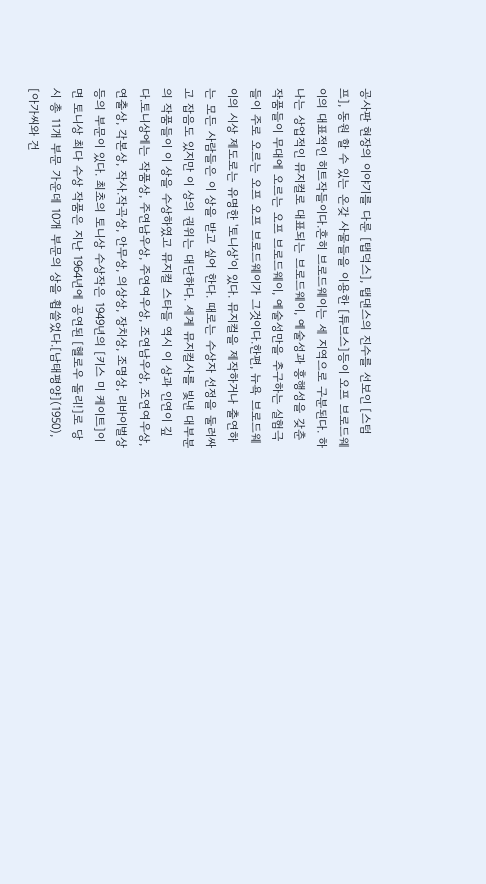공사판 현장의 이야기를 다룬 [탭덕스], 탭댄스의 진수를 선보인 [스텀프], 동원 할 수 있는 온갖 사물들을 이용한 [튜브스]등이 오프 브로드웨이의 대표적인 히트작들이다.흔히 브로드웨이는 세 지역으로 구분된다. 하나는 상업적인 뮤지컬로 대표되는 브로드웨이, 예술성과 흥행성을 갖춘 작품들이 무대에 오르는 오프 브로드웨이, 예술성만을 추구하는 실험극들이 주로 오르는 오프 오프 브로드웨이가 그것이다.한편, 뉴욕 브로드웨이의 시상 제도로는 유명한 '토니상'이 있다. 뮤지컬을 제작하거나 출연하는 모든 사람들은 이 상을 받고 싶어 한다. 때로는 수상자 선정을 둘러싸고 잡음도 있지만 이 상의 권위는 대단하다. 세계 뮤지컬사를 빛낸 대부분의 작품들이 이 상을 수상하였고 뮤지컬 스타들 역시 이 상과 인연이 깊다.토니상에는 작품상, 주연남우상, 주연여우상, 조연남우상, 조연여우상, 연출상, 각본상, 작사.작곡상, 안무상, 의상상, 장치상, 조명상, 리바이벌상 등의 부문이 있다. 최초의 토니상 수상작은 1949년의 [키스 미 케이트]이면 토니상 최다 수상 작품은 지난 1964년에 공연된 [헬로우 돌리!]로 당시 총 11개 부문 가운데 10개 부문의 상을 휩쓸었다.[남태평양](1950), [아가씨와 건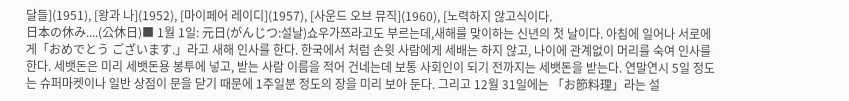달들](1951), [왕과 나](1952), [마이페어 레이디](1957), [사운드 오브 뮤직](1960), [노력하지 않고식이다.
日本の休み....(公休日)■ 1월 1일: 元日(がんじつ:설날)쇼우가쯔라고도 부르는데,새해를 맞이하는 신년의 첫 날이다. 아침에 일어나 서로에게「おめでとう ございます.」라고 새해 인사를 한다. 한국에서 처럼 손윗 사람에게 세배는 하지 않고, 나이에 관계없이 머리를 숙여 인사를 한다. 세뱃돈은 미리 세뱃돈용 봉투에 넣고, 받는 사람 이름을 적어 건네는데 보통 사회인이 되기 전까지는 세뱃돈을 받는다. 연말연시 5일 정도는 슈퍼마켓이나 일반 상점이 문을 닫기 때문에 1주일분 정도의 장을 미리 보아 둔다. 그리고 12월 31일에는 「お節料理」라는 설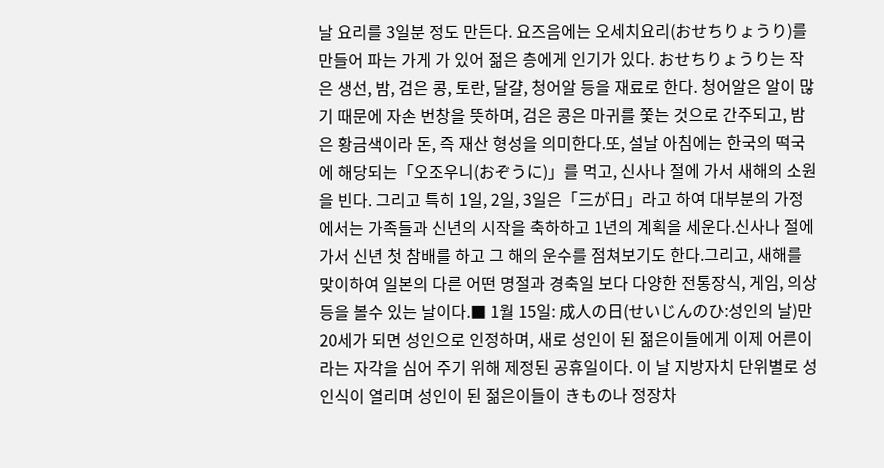날 요리를 3일분 정도 만든다. 요즈음에는 오세치요리(おせちりょうり)를 만들어 파는 가게 가 있어 젊은 층에게 인기가 있다. おせちりょうり는 작은 생선, 밤, 검은 콩, 토란, 달걀, 청어알 등을 재료로 한다. 청어알은 알이 많기 때문에 자손 번창을 뜻하며, 검은 콩은 마귀를 쫓는 것으로 간주되고, 밤은 황금색이라 돈, 즉 재산 형성을 의미한다.또, 설날 아침에는 한국의 떡국에 해당되는「오조우니(おぞうに)」를 먹고, 신사나 절에 가서 새해의 소원을 빈다. 그리고 특히 1일, 2일, 3일은「三が日」라고 하여 대부분의 가정에서는 가족들과 신년의 시작을 축하하고 1년의 계획을 세운다.신사나 절에 가서 신년 첫 참배를 하고 그 해의 운수를 점쳐보기도 한다.그리고, 새해를 맞이하여 일본의 다른 어떤 명절과 경축일 보다 다양한 전통장식, 게임, 의상 등을 볼수 있는 날이다.■ 1월 15일: 成人の日(せいじんのひ:성인의 날)만 20세가 되면 성인으로 인정하며, 새로 성인이 된 젊은이들에게 이제 어른이라는 자각을 심어 주기 위해 제정된 공휴일이다. 이 날 지방자치 단위별로 성인식이 열리며 성인이 된 젊은이들이 きもの나 정장차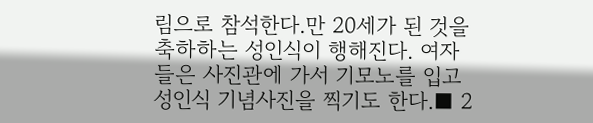림으로 참석한다.만 20세가 된 것을 축하하는 성인식이 행해진다. 여자들은 사진관에 가서 기모노를 입고 성인식 기념사진을 찍기도 한다.■ 2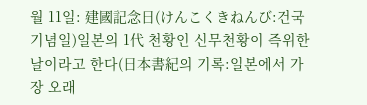월 11일: 建國記念日(けんこくきねんび:건국기념일)일본의 1代 천황인 신무천황이 즉위한 날이라고 한다(日本書紀의 기록:일본에서 가장 오래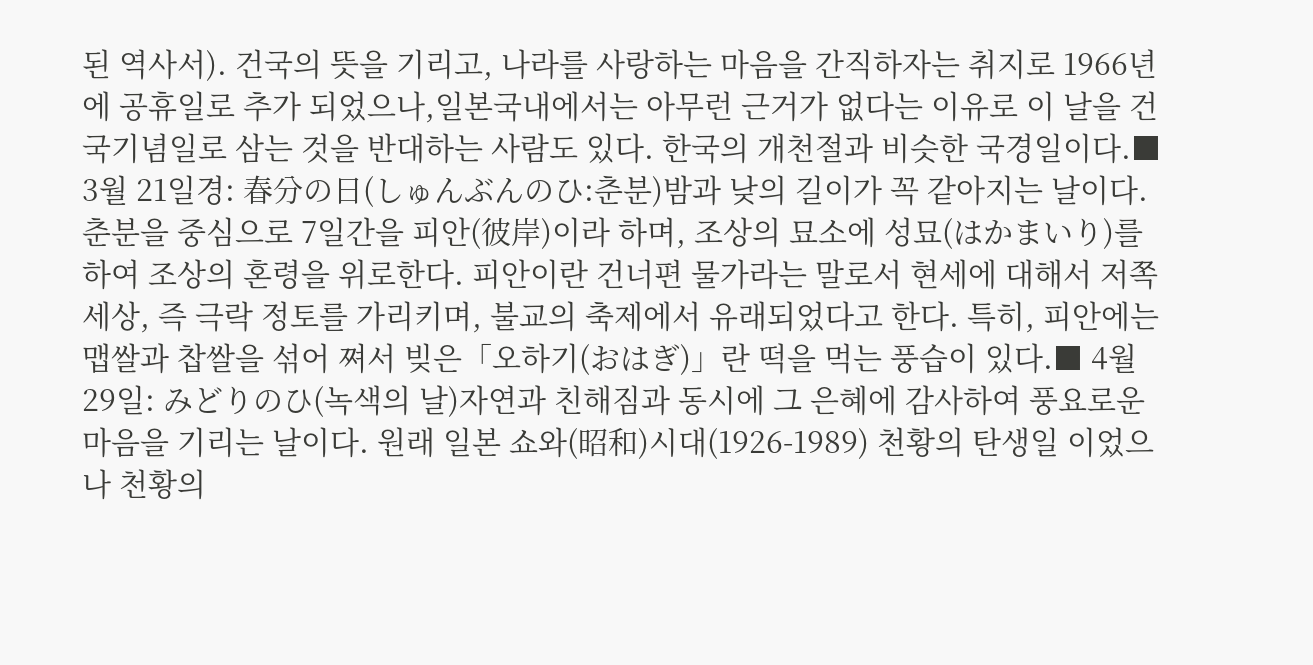된 역사서). 건국의 뜻을 기리고, 나라를 사랑하는 마음을 간직하자는 취지로 1966년에 공휴일로 추가 되었으나,일본국내에서는 아무런 근거가 없다는 이유로 이 날을 건국기념일로 삼는 것을 반대하는 사람도 있다. 한국의 개천절과 비슷한 국경일이다.■ 3월 21일경: 春分の日(しゅんぶんのひ:춘분)밤과 낮의 길이가 꼭 같아지는 날이다. 춘분을 중심으로 7일간을 피안(彼岸)이라 하며, 조상의 묘소에 성묘(はかまいり)를 하여 조상의 혼령을 위로한다. 피안이란 건너편 물가라는 말로서 현세에 대해서 저쪽 세상, 즉 극락 정토를 가리키며, 불교의 축제에서 유래되었다고 한다. 특히, 피안에는 맵쌀과 찹쌀을 섞어 쪄서 빚은「오하기(おはぎ)」란 떡을 먹는 풍습이 있다.■ 4월 29일: みどりのひ(녹색의 날)자연과 친해짐과 동시에 그 은혜에 감사하여 풍요로운 마음을 기리는 날이다. 원래 일본 쇼와(昭和)시대(1926-1989) 천황의 탄생일 이었으나 천황의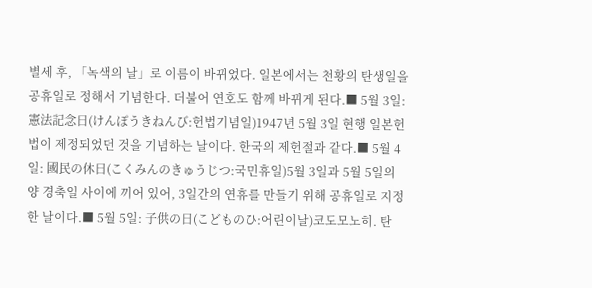별세 후, 「녹색의 날」로 이름이 바뀌었다. 일본에서는 천황의 탄생일을 공휴일로 정해서 기념한다. 더불어 연호도 함께 바뀌게 된다.■ 5월 3일: 憲法記念日(けんぽうきねんび:헌법기념일)1947년 5월 3일 현행 일본헌법이 제정되었던 것을 기념하는 날이다. 한국의 제헌절과 같다.■ 5월 4일: 國民の休日(こくみんのきゅうじつ:국민휴일)5월 3일과 5월 5일의 양 경축일 사이에 끼어 있어, 3일간의 연휴를 만들기 위해 공휴일로 지정한 날이다.■ 5월 5일: 子供の日(こどものひ:어린이날)코도모노히. 탄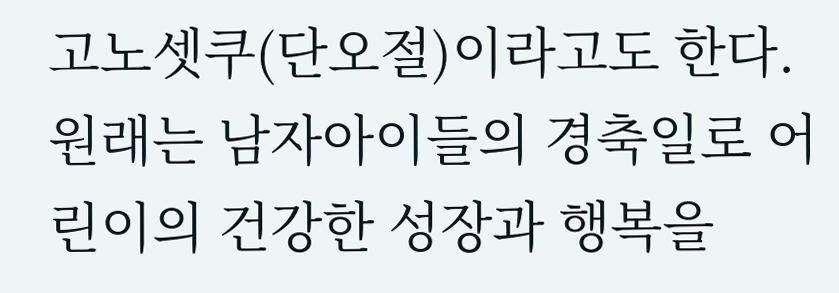고노셋쿠(단오절)이라고도 한다.원래는 남자아이들의 경축일로 어린이의 건강한 성장과 행복을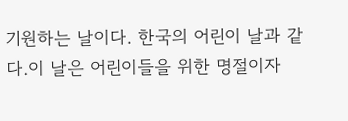기원하는 날이다. 한국의 어린이 날과 같다.이 날은 어린이들을 위한 명절이자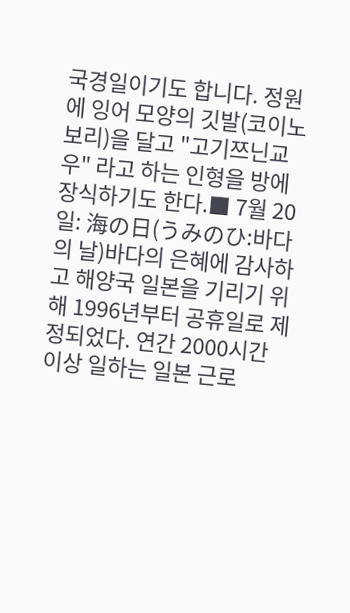국경일이기도 합니다. 정원에 잉어 모양의 깃발(코이노보리)을 달고 "고기쯔닌교우" 라고 하는 인형을 방에 장식하기도 한다.■ 7월 20일: 海の日(うみのひ:바다의 날)바다의 은혜에 감사하고 해양국 일본을 기리기 위해 1996년부터 공휴일로 제정되었다. 연간 2000시간 이상 일하는 일본 근로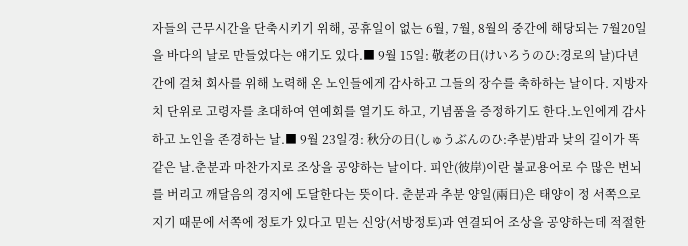자들의 근무시간을 단축시키기 위해, 공휴일이 없는 6월, 7월, 8월의 중간에 해당되는 7월20일을 바다의 날로 만들었다는 얘기도 있다.■ 9월 15일: 敬老の日(けいろうのひ:경로의 날)다년간에 걸쳐 회사를 위해 노력해 온 노인들에게 감사하고 그들의 장수를 축하하는 날이다. 지방자치 단위로 고령자를 초대하여 연예회를 열기도 하고, 기념품을 증정하기도 한다.노인에게 감사하고 노인을 존경하는 날.■ 9월 23일경: 秋分の日(しゅうぶんのひ:추분)밤과 낮의 길이가 똑 같은 날.춘분과 마찬가지로 조상을 공양하는 날이다. 피안(彼岸)이란 불교용어로 수 많은 번뇌를 버리고 깨달음의 경지에 도달한다는 뜻이다. 춘분과 추분 양일(兩日)은 태양이 정 서쪽으로 지기 때문에 서쪽에 정토가 있다고 믿는 신앙(서방정토)과 연결되어 조상을 공양하는데 적절한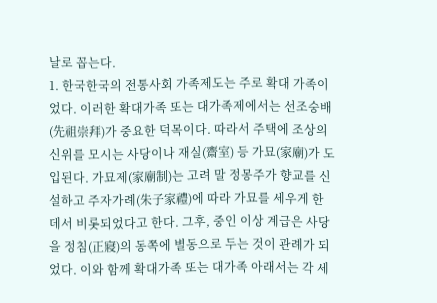날로 꼽는다.
1. 한국한국의 전통사회 가족제도는 주로 확대 가족이었다. 이러한 확대가족 또는 대가족제에서는 선조숭배(先祖崇拜)가 중요한 덕목이다. 따라서 주택에 조상의 신위를 모시는 사당이나 재실(齋室) 등 가묘(家廟)가 도입된다. 가묘제(家廟制)는 고려 말 정몽주가 향교를 신설하고 주자가례(朱子家禮)에 따라 가묘를 세우게 한 데서 비롯되었다고 한다. 그후, 중인 이상 계급은 사당을 정침(正寢)의 동쪽에 별동으로 두는 것이 관례가 되었다. 이와 함께 확대가족 또는 대가족 아래서는 각 세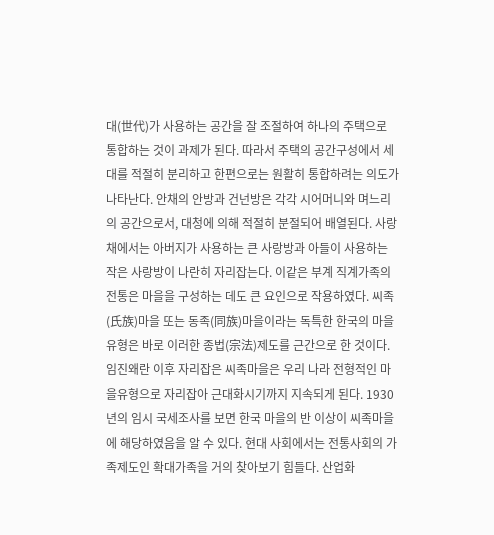대(世代)가 사용하는 공간을 잘 조절하여 하나의 주택으로 통합하는 것이 과제가 된다. 따라서 주택의 공간구성에서 세대를 적절히 분리하고 한편으로는 원활히 통합하려는 의도가 나타난다. 안채의 안방과 건넌방은 각각 시어머니와 며느리의 공간으로서, 대청에 의해 적절히 분절되어 배열된다. 사랑채에서는 아버지가 사용하는 큰 사랑방과 아들이 사용하는 작은 사랑방이 나란히 자리잡는다. 이같은 부계 직계가족의 전통은 마을을 구성하는 데도 큰 요인으로 작용하였다. 씨족(氏族)마을 또는 동족(同族)마을이라는 독특한 한국의 마을유형은 바로 이러한 종법(宗法)제도를 근간으로 한 것이다. 임진왜란 이후 자리잡은 씨족마을은 우리 나라 전형적인 마을유형으로 자리잡아 근대화시기까지 지속되게 된다. 1930년의 임시 국세조사를 보면 한국 마을의 반 이상이 씨족마을에 해당하였음을 알 수 있다. 현대 사회에서는 전통사회의 가족제도인 확대가족을 거의 찾아보기 힘들다. 산업화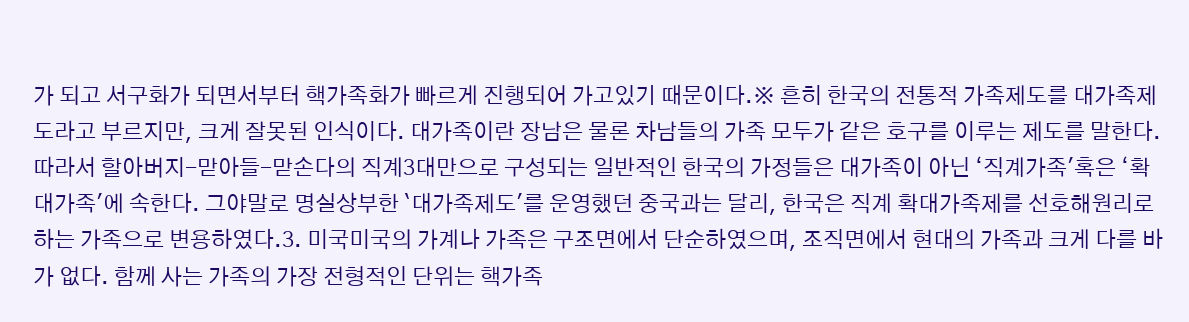가 되고 서구화가 되면서부터 핵가족화가 빠르게 진행되어 가고있기 때문이다.※ 흔히 한국의 전통적 가족제도를 대가족제도라고 부르지만, 크게 잘못된 인식이다. 대가족이란 장남은 물론 차남들의 가족 모두가 같은 호구를 이루는 제도를 말한다. 따라서 할아버지-맏아들-맏손다의 직계3대만으로 구성되는 일반적인 한국의 가정들은 대가족이 아닌 ‘직계가족'혹은 ‘확대가족'에 속한다. 그야말로 명실상부한 `대가족제도'를 운영했던 중국과는 달리, 한국은 직계 확대가족제를 선호해원리로 하는 가족으로 변용하였다.3. 미국미국의 가계나 가족은 구조면에서 단순하였으며, 조직면에서 현대의 가족과 크게 다를 바가 없다. 함께 사는 가족의 가장 전형적인 단위는 핵가족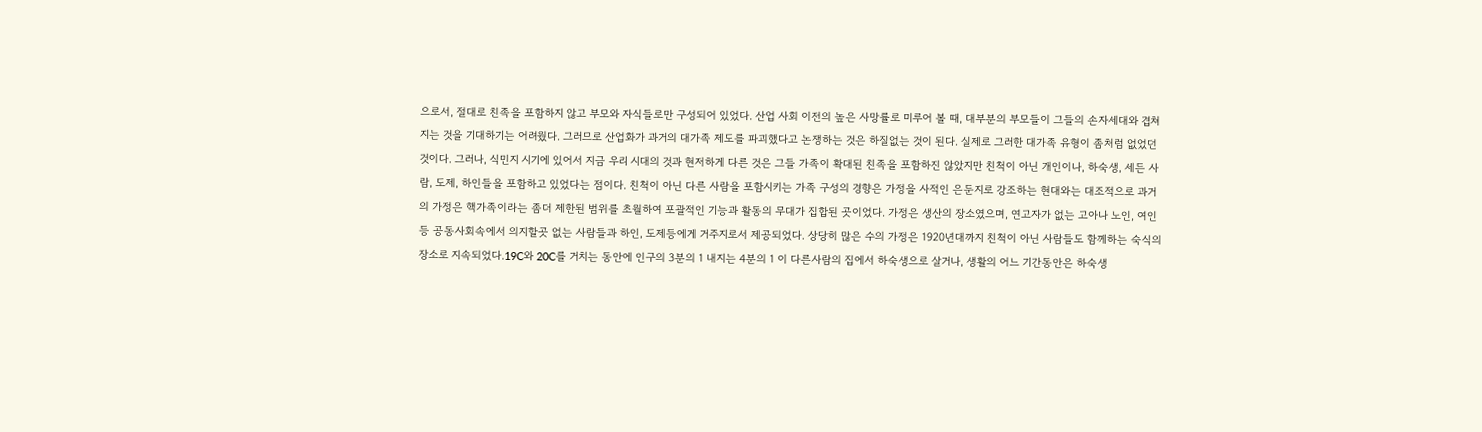으로서, 절대로 친족을 포함하지 않고 부모와 자식들로만 구성되어 있었다. 산업 사회 이전의 높은 사망률로 미루어 볼 때, 대부분의 부모들이 그들의 손자세대와 겹쳐지는 것을 기대하기는 어려웠다. 그러므로 산업화가 과거의 대가족 제도를 파괴했다고 논쟁하는 것은 하질없는 것이 된다. 실제로 그러한 대가족 유형이 좀처럼 없었던 것이다. 그러나, 식민지 시기에 있어서 지금 우리 시대의 것과 현저하게 다른 것은 그들 가족이 확대된 친족을 포함하진 않았지만 친척이 아닌 개인이나, 하숙생, 세든 사람, 도제, 하인들을 포함하고 있었다는 점이다. 친척이 아닌 다른 사람을 포함시키는 가족 구성의 경향은 가정을 사적인 은둔지로 강조하는 현대와는 대조적으로 과거의 가정은 핵가족이라는 좀더 제한된 범위를 초월하여 포괄적인 기능과 활동의 무대가 집합된 곳이었다. 가정은 생산의 장소였으며, 연고자가 없는 고아나 노인, 여인등 공동사회속에서 의지할곳 없는 사람들과 하인, 도제등에게 거주지로서 제공되었다. 상당히 많은 수의 가정은 1920년대까지 친척이 아닌 사람들도 함께하는 숙식의 장소로 지속되었다.19C와 20C를 거치는 동안에 인구의 3분의 1 내지는 4분의 1 이 다른사람의 집에서 하숙생으로 살거나, 생활의 어느 기간동안은 하숙생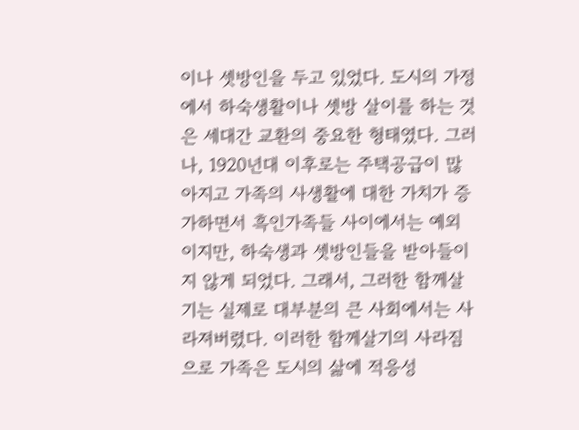이나 셋방인을 두고 있었다. 도시의 가정에서 하숙생활이나 셋방 살이를 하는 것은 세대간 교환의 중요한 형태였다. 그러나, 1920년대 이후로는 주택공급이 많아지고 가족의 사생활에 대한 가치가 증가하면서 흑인가족들 사이에서는 예외이지만, 하숙생과 셋방인들을 받아들이지 않게 되었다. 그래서, 그러한 함께살기는 실제로 대부분의 큰 사회에서는 사라져버렸다. 이러한 함께살기의 사라짐으로 가족은 도시의 삶에 적응성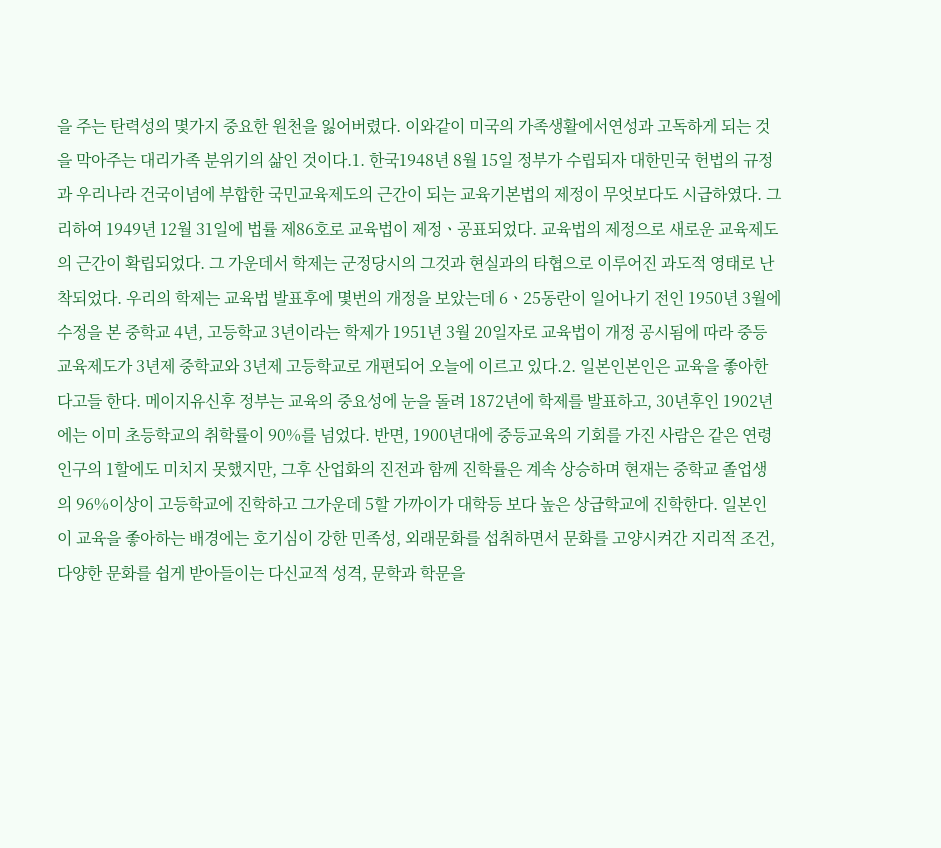을 주는 탄력성의 몇가지 중요한 원천을 잃어버렸다. 이와같이 미국의 가족생활에서연성과 고독하게 되는 것을 막아주는 대리가족 분위기의 삶인 것이다.1. 한국1948년 8월 15일 정부가 수립되자 대한민국 헌법의 규정과 우리나라 건국이념에 부합한 국민교육제도의 근간이 되는 교육기본법의 제정이 무엇보다도 시급하였다. 그리하여 1949년 12월 31일에 법률 제86호로 교육법이 제정ㆍ공표되었다. 교육법의 제정으로 새로운 교육제도의 근간이 확립되었다. 그 가운데서 학제는 군정당시의 그것과 현실과의 타협으로 이루어진 과도적 영태로 난착되었다. 우리의 학제는 교육법 발표후에 몇번의 개정을 보았는데 6ㆍ25동란이 일어나기 전인 1950년 3월에 수정을 본 중학교 4년, 고등학교 3년이라는 학제가 1951년 3월 20일자로 교육법이 개정 공시됨에 따라 중등교육제도가 3년제 중학교와 3년제 고등학교로 개편되어 오늘에 이르고 있다.2. 일본인본인은 교육을 좋아한다고들 한다. 메이지유신후 정부는 교육의 중요성에 눈을 돌려 1872년에 학제를 발표하고, 30년후인 1902년에는 이미 초등학교의 취학률이 90%를 넘었다. 반면, 1900년대에 중등교육의 기회를 가진 사람은 같은 연령 인구의 1할에도 미치지 못했지만, 그후 산업화의 진전과 함께 진학률은 계속 상승하며 현재는 중학교 졸업생의 96%이상이 고등학교에 진학하고 그가운데 5할 가까이가 대학등 보다 높은 상급학교에 진학한다. 일본인이 교육을 좋아하는 배경에는 호기심이 강한 민족성, 외래문화를 섭취하면서 문화를 고양시켜간 지리적 조건, 다양한 문화를 쉽게 받아들이는 다신교적 성격, 문학과 학문을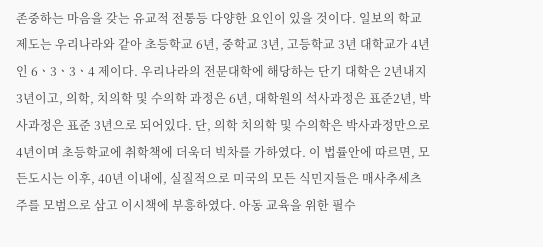존중하는 마음을 갖는 유교적 전통등 다양한 요인이 있을 것이다. 일보의 학교제도는 우리나라와 같아 초등학교 6년, 중학교 3년, 고등학교 3년 대학교가 4년인 6ㆍ3ㆍ3ㆍ4 제이다. 우리나라의 전문대학에 해당하는 단기 대학은 2년내지 3년이고, 의학, 치의학 및 수의학 과정은 6년, 대학원의 석사과정은 표준2년, 박사과정은 표준 3년으로 되어있다. 단, 의학 치의학 및 수의학은 박사과정만으로 4년이며 초등학교에 취학책에 더욱더 빅차를 가하였다. 이 법률안에 따르면, 모든도시는 이후, 40년 이내에, 실질적으로 미국의 모든 식민지들은 매사추세츠 주를 모범으로 삼고 이시책에 부흥하였다. 아동 교육을 위한 필수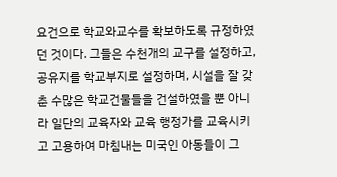요건으로 학교와교수를 확보하도록 규정하였던 것이다. 그들은 수천개의 교구를 설정하고, 공유지를 학교부지로 설정하며, 시설을 잘 갖춘 수많은 학교건물들을 건설하였을 뿐 아니라 일단의 교육자와 교육 행정가를 교육시키고 고용하여 마침내는 미국인 아동들이 그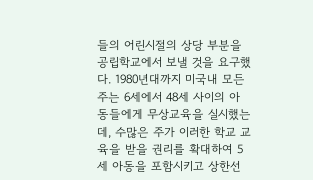들의 어린시절의 상당 부분을 공립학교에서 보낼 것을 요구했다. 1980년대까지 미국내 모든 주는 6세에서 48세 사이의 아동들에게 무상교육을 실시했는데, 수많은 주가 이러한 학교 교육을 받을 권리를 확대하여 5세 아동을 포함시키고 상한선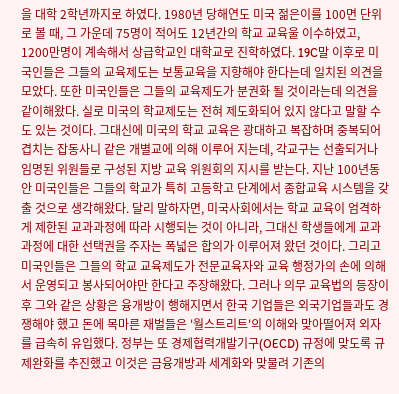을 대학 2학년까지로 하였다. 1980년 당해연도 미국 젊은이를 100면 단위로 볼 때, 그 가운데 75명이 적어도 12년간의 학교 교육울 이수하였고, 1200만명이 계속해서 상급학교인 대학교로 진학하였다. 19C말 이후로 미국인들은 그들의 교육제도는 보통교육을 지향해야 한다는데 일치된 의견을 모았다. 또한 미국인들은 그들의 교육제도가 분권화 될 것이라는데 의견을 같이해왔다. 실로 미국의 학교제도는 전혀 제도화되어 있지 않다고 말할 수도 있는 것이다. 그대신에 미국의 학교 교육은 광대하고 복잡하며 중복되어 겹치는 잡동사니 같은 개별교에 의해 이루어 지는데, 각교구는 선출되거나 임명된 위원들로 구성된 지방 교육 위원회의 지시를 받는다. 지난 100년동안 미국인들은 그들의 학교가 특히 고등학고 단계에서 종합교육 시스템을 갖출 것으로 생각해왔다. 달리 말하자면, 미국사회에서는 학교 교육이 엄격하게 제한된 교과과정에 따라 시행되는 것이 아니라, 그대신 학생들에게 교과과정에 대한 선택권을 주자는 폭넓은 합의가 이루어져 왔던 것이다. 그리고 미국인들은 그들의 학교 교육제도가 전문교육자와 교육 행정가의 손에 의해서 운영되고 봉사되어야만 한다고 주장해왔다. 그러나 의무 교육법의 등장이후 그와 같은 상황은 융개방이 행해지면서 한국 기업들은 외국기업들과도 경쟁해야 했고 돈에 목마른 재벌들은 '월스트리트'의 이해와 맞아떨어져 외자를 급속히 유입했다. 정부는 또 경제협력개발기구(OECD) 규정에 맞도록 규제완화를 추진했고 이것은 금융개방과 세계화와 맞물려 기존의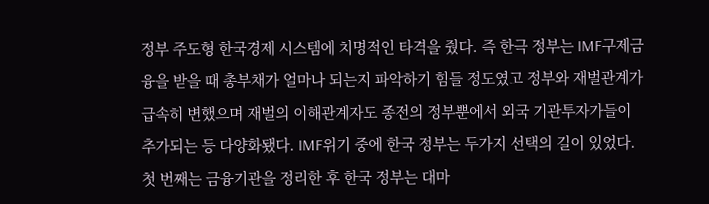정부 주도형 한국경제 시스템에 치명적인 타격을 줬다. 즉 한극 정부는 IMF구제금융을 받을 때 총부채가 얼마나 되는지 파악하기 힘들 정도였고 정부와 재벌관계가 급속히 변했으며 재벌의 이해관계자도 종전의 정부뿐에서 외국 기관투자가들이 추가되는 등 다양화됐다. IMF위기 중에 한국 정부는 두가지 선택의 길이 있었다. 첫 번째는 금융기관을 정리한 후 한국 정부는 대마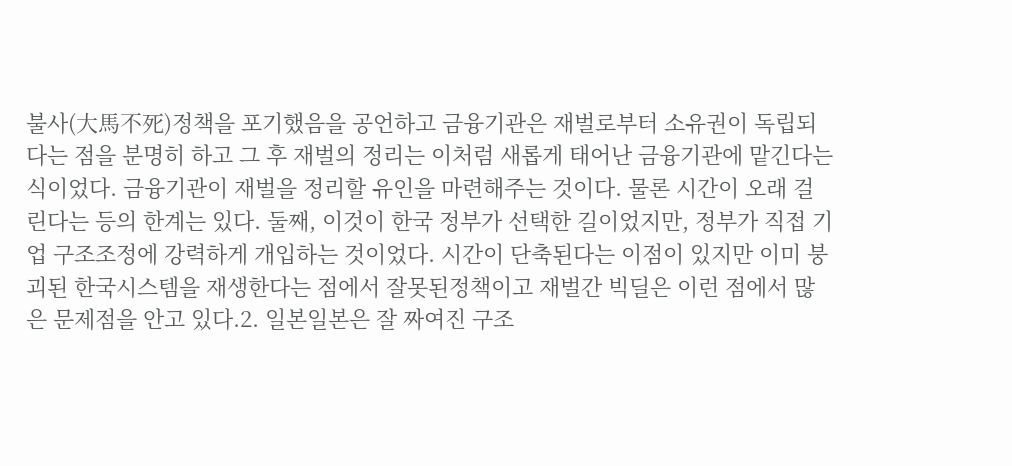불사(大馬不死)정책을 포기했음을 공언하고 금융기관은 재벌로부터 소유권이 독립되다는 점을 분명히 하고 그 후 재벌의 정리는 이처럼 새롭게 태어난 금융기관에 맡긴다는 식이었다. 금융기관이 재벌을 정리할 유인을 마련해주는 것이다. 물론 시간이 오래 걸린다는 등의 한계는 있다. 둘째, 이것이 한국 정부가 선택한 길이었지만, 정부가 직접 기업 구조조정에 강력하게 개입하는 것이었다. 시간이 단축된다는 이점이 있지만 이미 붕괴된 한국시스템을 재생한다는 점에서 잘못된정책이고 재벌간 빅딜은 이런 점에서 많은 문제점을 안고 있다.2. 일본일본은 잘 짜여진 구조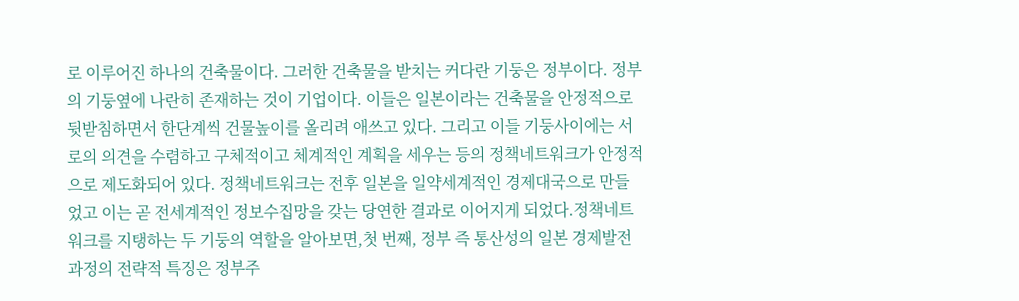로 이루어진 하나의 건축물이다. 그러한 건축물을 받치는 커다란 기둥은 정부이다. 정부의 기둥옆에 나란히 존재하는 것이 기업이다. 이들은 일본이라는 건축물을 안정적으로 뒷받침하면서 한단계씩 건물높이를 올리려 애쓰고 있다. 그리고 이들 기둥사이에는 서로의 의견을 수렴하고 구체적이고 체계적인 계획을 세우는 등의 정책네트워크가 안정적으로 제도화되어 있다. 정책네트워크는 전후 일본을 일약세계적인 경제대국으로 만들었고 이는 곧 전세계적인 정보수집망을 갖는 당연한 결과로 이어지게 되었다.정책네트워크를 지탱하는 두 기둥의 역할을 알아보면,첫 번째, 정부 즉 통산성의 일본 경제발전 과정의 전략적 특징은 정부주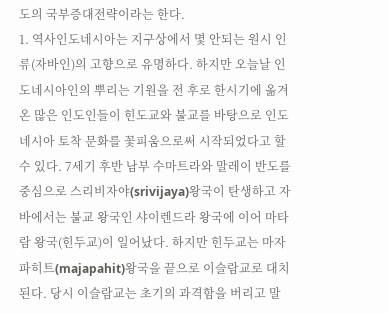도의 국부증대전략이라는 한다.
1. 역사인도네시아는 지구상에서 몇 안되는 원시 인류(자바인)의 고향으로 유명하다. 하지만 오늘날 인도네시아인의 뿌리는 기원을 전 후로 한시기에 옮겨온 많은 인도인들이 힌도교와 불교를 바탕으로 인도네시아 토착 문화를 꽃피움으로써 시작되었다고 할수 있다. 7세기 후반 남부 수마트라와 말레이 반도를 중심으로 스리비자야(srivijaya)왕국이 탄생하고 자바에서는 불교 왕국인 샤이렌드라 왕국에 이어 마타람 왕국(힌두교)이 일어났다. 하지만 힌두교는 마자파히트(majapahit)왕국을 끝으로 이슬람교로 대치된다. 당시 이슬람교는 초기의 과격함을 버리고 말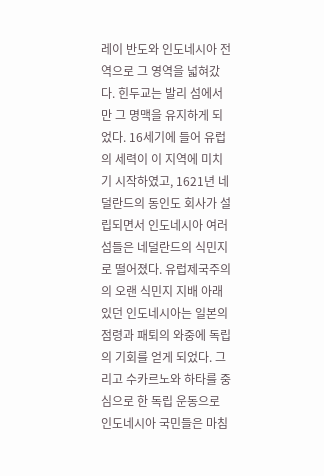레이 반도와 인도네시아 전역으로 그 영역을 넓혀갔다. 힌두교는 발리 섬에서만 그 명맥을 유지하게 되었다. 16세기에 들어 유럽의 세력이 이 지역에 미치기 시작하였고, 1621년 네덜란드의 동인도 회사가 설립되면서 인도네시아 여러섬들은 네덜란드의 식민지로 떨어졌다. 유럽제국주의의 오랜 식민지 지배 아래 있던 인도네시아는 일본의 점령과 패퇴의 와중에 독립의 기회를 얻게 되었다. 그리고 수카르노와 하타를 중심으로 한 독립 운동으로 인도네시아 국민들은 마침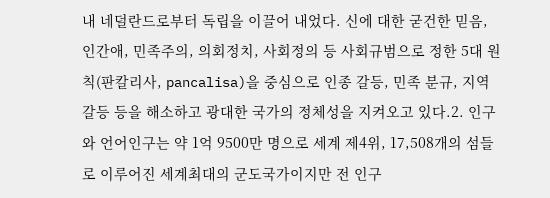내 네덜란드로부터 독립을 이끌어 내었다. 신에 대한 굳건한 믿음, 인간애, 민족주의, 의회정치, 사회정의 등 사회규범으로 정한 5대 원칙(판칼리사, pancalisa)을 중심으로 인종 갈등, 민족 분규, 지역 갈등 등을 해소하고 광대한 국가의 정체성을 지켜오고 있다.2. 인구와 언어인구는 약 1억 9500만 명으로 세계 제4위, 17,508개의 섬들로 이루어진 세계최대의 군도국가이지만 전 인구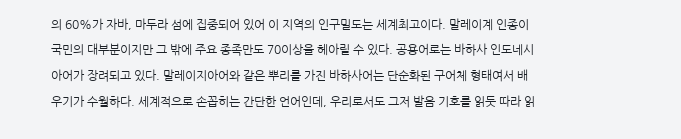의 60%가 자바, 마두라 섬에 집중되어 있어 이 지역의 인구밀도는 세계최고이다. 말레이계 인종이 국민의 대부분이지만 그 밖에 주요 종족만도 70이상을 헤아릴 수 있다. 공용어로는 바하사 인도네시아어가 장려되고 있다. 말레이지아어와 같은 뿌리를 가진 바하사어는 단순화된 구어체 형태여서 배우기가 수월하다. 세계적으로 손꼽히는 간단한 언어인데, 우리로서도 그저 발음 기호를 읽둣 따라 읽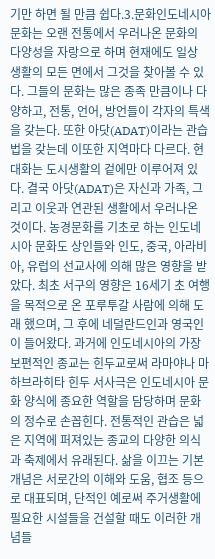기만 하면 될 만큼 쉽다.3.문화인도네시아 문화는 오랜 전통에서 우러나온 문화의 다양성을 자랑으로 하며 현재에도 일상 생활의 모든 면에서 그것을 찾아볼 수 있다. 그들의 문화는 많은 종족 만큼이나 다양하고, 전통, 언어, 방언들이 각자의 특색을 갖는다. 또한 아닷(ADAT)이라는 관습법을 갖는데 이또한 지역마다 다르다. 현대화는 도시생활의 겉에만 이루어져 있다. 결국 아닷(ADAT)은 자신과 가족, 그리고 이웃과 연관된 생활에서 우러나온 것이다. 농경문화를 기초로 하는 인도네시아 문화도 상인들와 인도, 중국, 아라비아, 유럽의 선교사에 의해 많은 영향을 받았다. 최초 서구의 영향은 16세기 초 여행을 목적으로 온 포루투갈 사람에 의해 도래 했으며, 그 후에 네덜란드인과 영국인이 들어왔다. 과거에 인도네시아의 가장 보편적인 종교는 힌두교로써 라마야나 마하브라히타 힌두 서사극은 인도네시아 문화 양식에 종요한 역할을 담당하며 문화의 정수로 손꼽힌다. 전통적인 관습은 넓은 지역에 퍼져있는 종교의 다양한 의식과 축제에서 유래된다. 삶을 이끄는 기본개념은 서로간의 이해와 도움, 협조 등으로 대표되며, 단적인 예로써 주거생활에 필요한 시설들을 건설할 때도 이러한 개념들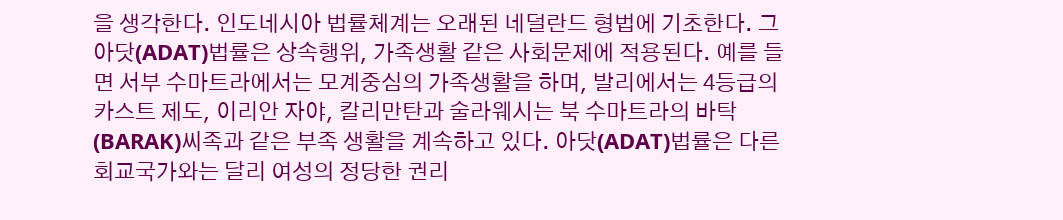을 생각한다. 인도네시아 법률체계는 오래된 네덜란드 형법에 기초한다. 그 아닷(ADAT)법률은 상속행위, 가족생활 같은 사회문제에 적용된다. 예를 들면 서부 수마트라에서는 모계중심의 가족생활을 하며, 발리에서는 4등급의 카스트 제도, 이리안 자야, 칼리만탄과 술라웨시는 북 수마트라의 바탁(BARAK)씨족과 같은 부족 생활을 계속하고 있다. 아닷(ADAT)법률은 다른 회교국가와는 달리 여성의 정당한 권리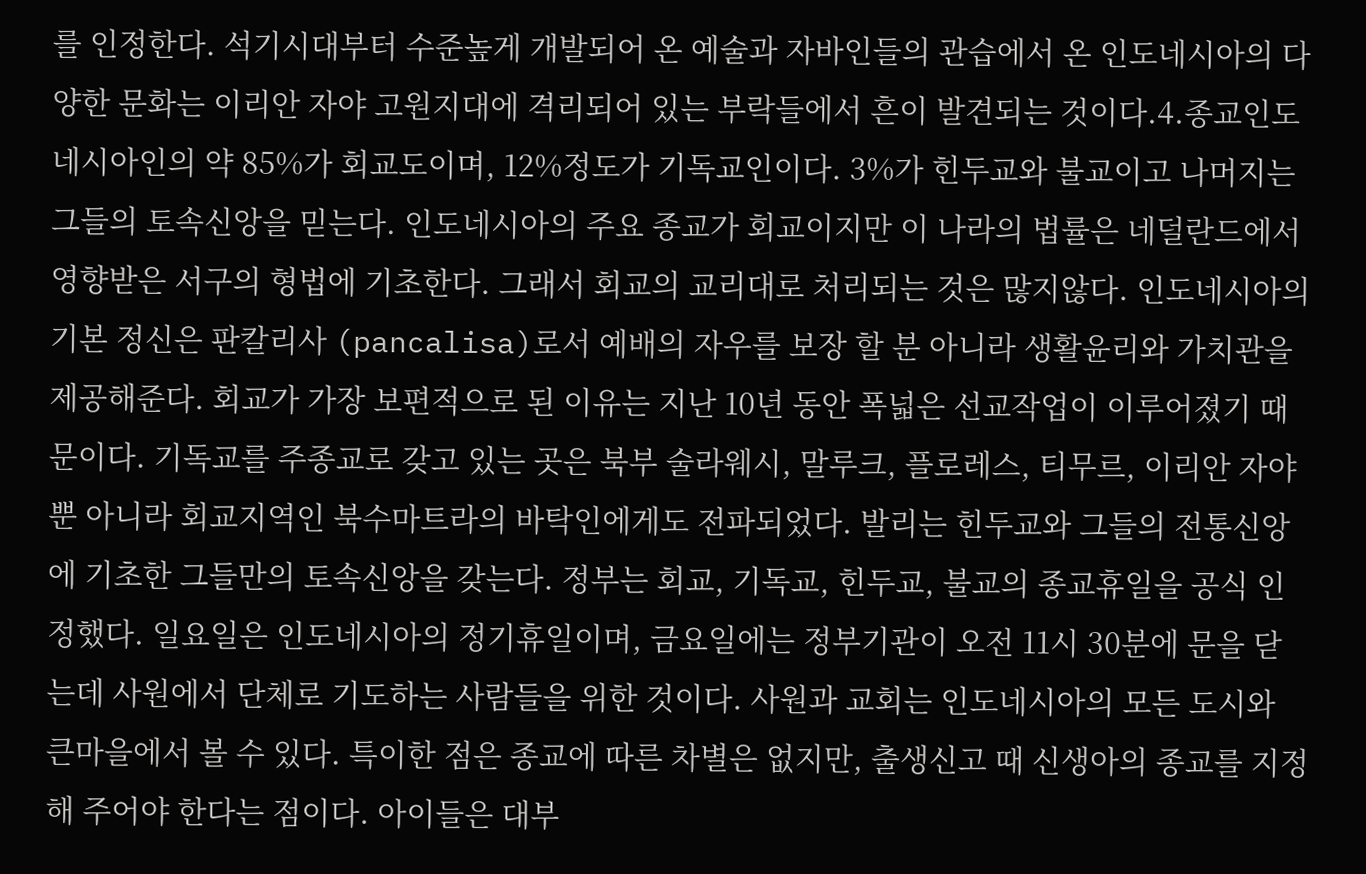를 인정한다. 석기시대부터 수준높게 개발되어 온 예술과 자바인들의 관습에서 온 인도네시아의 다양한 문화는 이리안 자야 고원지대에 격리되어 있는 부락들에서 흔이 발견되는 것이다.4.종교인도네시아인의 약 85%가 회교도이며, 12%정도가 기독교인이다. 3%가 힌두교와 불교이고 나머지는 그들의 토속신앙을 믿는다. 인도네시아의 주요 종교가 회교이지만 이 나라의 법률은 네덜란드에서 영향받은 서구의 형법에 기초한다. 그래서 회교의 교리대로 처리되는 것은 많지않다. 인도네시아의 기본 정신은 판칼리사 (pancalisa)로서 예배의 자우를 보장 할 분 아니라 생활윤리와 가치관을 제공해준다. 회교가 가장 보편적으로 된 이유는 지난 10년 동안 폭넓은 선교작업이 이루어졌기 때문이다. 기독교를 주종교로 갖고 있는 곳은 북부 술라웨시, 말루크, 플로레스, 티무르, 이리안 자야 뿐 아니라 회교지역인 북수마트라의 바탁인에게도 전파되었다. 발리는 힌두교와 그들의 전통신앙에 기초한 그들만의 토속신앙을 갖는다. 정부는 회교, 기독교, 힌두교, 불교의 종교휴일을 공식 인정했다. 일요일은 인도네시아의 정기휴일이며, 금요일에는 정부기관이 오전 11시 30분에 문을 닫는데 사원에서 단체로 기도하는 사람들을 위한 것이다. 사원과 교회는 인도네시아의 모든 도시와 큰마을에서 볼 수 있다. 특이한 점은 종교에 따른 차별은 없지만, 출생신고 때 신생아의 종교를 지정해 주어야 한다는 점이다. 아이들은 대부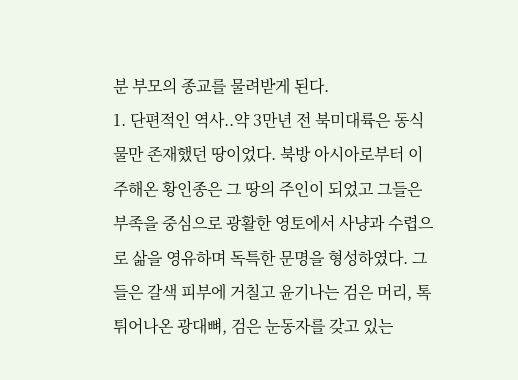분 부모의 종교를 물려받게 된다.
1. 단편적인 역사..약 3만년 전 북미대륙은 동식물만 존재했던 땅이었다. 북방 아시아로부터 이주해온 황인종은 그 땅의 주인이 되었고 그들은 부족을 중심으로 광활한 영토에서 사냥과 수렵으로 삶을 영유하며 독특한 문명을 형성하였다. 그들은 갈색 피부에 거칠고 윤기나는 검은 머리, 톡 튀어나온 광대뼈, 검은 눈동자를 갖고 있는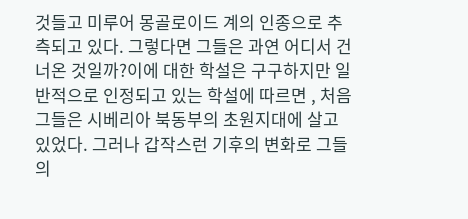것들고 미루어 몽골로이드 계의 인종으로 추측되고 있다. 그렇다면 그들은 과연 어디서 건너온 것일까?이에 대한 학설은 구구하지만 일반적으로 인정되고 있는 학설에 따르면 , 처음 그들은 시베리아 북동부의 초원지대에 살고 있었다. 그러나 갑작스런 기후의 변화로 그들의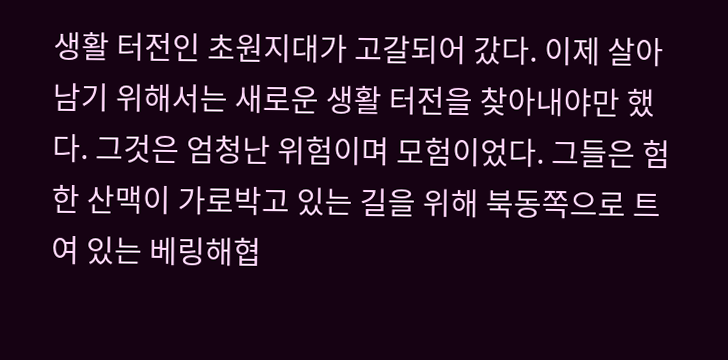생활 터전인 초원지대가 고갈되어 갔다. 이제 살아 남기 위해서는 새로운 생활 터전을 찾아내야만 했다. 그것은 엄청난 위험이며 모험이었다. 그들은 험한 산맥이 가로박고 있는 길을 위해 북동쪽으로 트여 있는 베링해협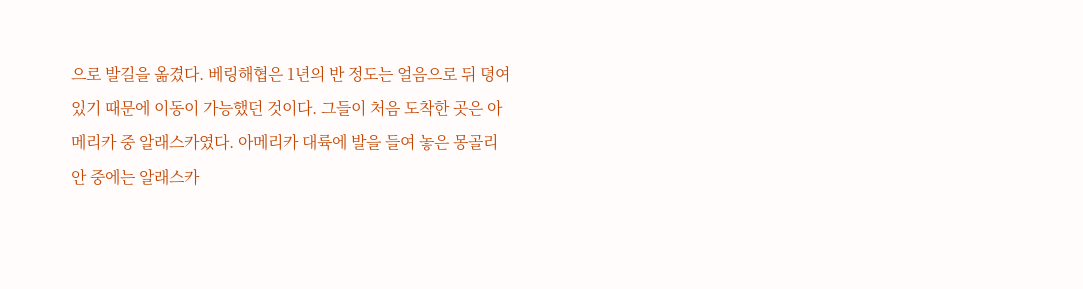으로 발길을 옮겼다. 베링해협은 1년의 반 정도는 얼음으로 뒤 뎡여 있기 때문에 이동이 가능했던 것이다. 그들이 처음 도착한 곳은 아메리카 중 알래스카였다. 아메리카 대륙에 발을 들여 놓은 몽골리안 중에는 알래스카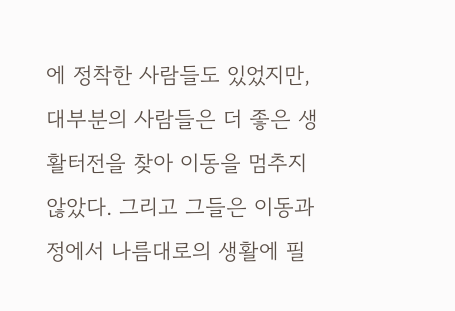에 정착한 사람들도 있었지만, 대부분의 사람들은 더 좋은 생활터전을 찾아 이동을 멈추지 않았다. 그리고 그들은 이동과정에서 나름대로의 생활에 필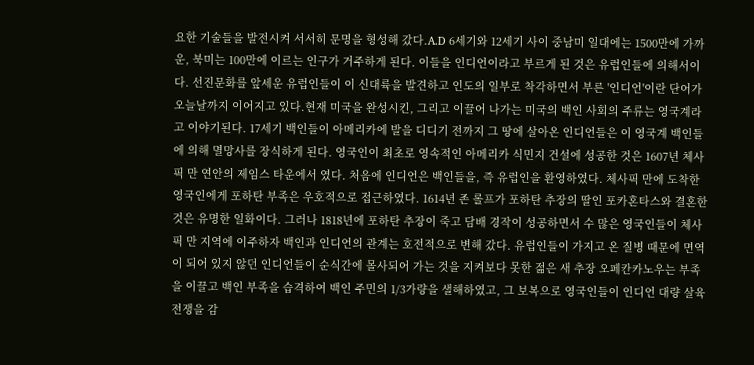요한 기술들을 발전시켜 서서히 문명을 형성해 갔다.A.D 6세기와 12세기 사이 중남미 일대에는 1500만에 가까운, 북미는 100만에 이르는 인구가 거주하게 된다. 이들을 인디언이라고 부르게 된 것은 유럽인들에 의해서이다. 선진문화를 앞세운 유럽인들이 이 신대륙을 발견하고 인도의 일부로 착각하면서 부른 '인디언'이란 단어가 오늘날까지 이어지고 있다.현재 미국을 완성시킨, 그리고 이끌어 나가는 미국의 백인 사회의 주류는 영국계라고 이야기된다. 17세기 백인들이 아메리카에 발을 디디기 전까지 그 땅에 살아온 인디언들은 이 영국계 백인들에 의해 멸망사를 장식하게 된다. 영국인이 최초로 영속적인 아메리카 식민지 건설에 성공한 것은 1607년 체사픽 만 연안의 제임스 타운에서 였다. 처음에 인디언은 백인들을, 즉 유럽인을 환영하였다. 체사픽 만에 도착한 영국인에게 포하탄 부족은 우호적으로 접근하였다. 1614년 존 롤프가 포하탄 추장의 딸인 포카혼타스와 결혼한 것은 유명한 일화이다. 그러나 1818년에 포하탄 추장이 죽고 담배 경작이 성공하면서 수 많은 영국인들이 체사픽 만 지역에 이주하자 백인과 인디언의 관계는 호전적으로 변해 갔다. 유럽인들이 가지고 온 질병 때문에 면역이 되어 있지 않던 인디언들이 순식간에 몰사되어 가는 것을 지켜보다 못한 젊은 새 추장 오페칸카노우는 부족을 이끌고 백인 부족을 습격하여 백인 주민의 1/3가량을 샐해하였고, 그 보복으로 영국인들이 인디언 대량 살육 전쟁을 감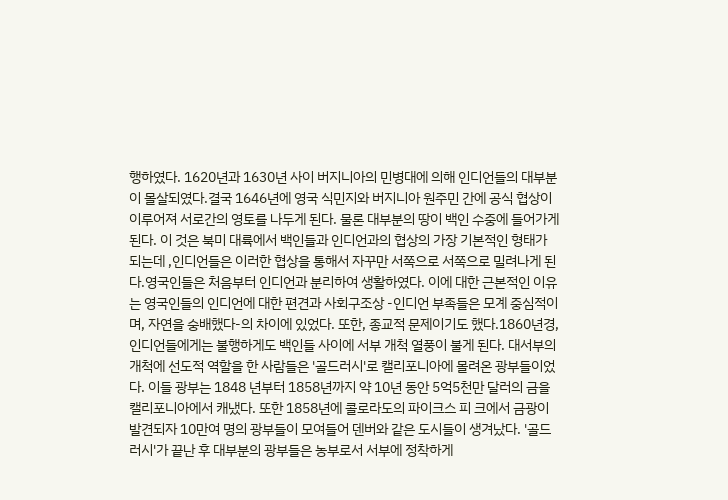행하였다. 1620년과 1630년 사이 버지니아의 민병대에 의해 인디언들의 대부분이 몰살되였다.결국 1646년에 영국 식민지와 버지니아 원주민 간에 공식 협상이 이루어져 서로간의 영토를 나두게 된다. 물론 대부분의 땅이 백인 수중에 들어가게 된다. 이 것은 북미 대륙에서 백인들과 인디언과의 협상의 가장 기본적인 형태가 되는데 ,인디언들은 이러한 협상을 통해서 자꾸만 서쪽으로 서쪽으로 밀려나게 된다.영국인들은 처음부터 인디언과 분리하여 생활하였다. 이에 대한 근본적인 이유는 영국인들의 인디언에 대한 편견과 사회구조상 -인디언 부족들은 모계 중심적이며, 자연을 숭배했다-의 차이에 있었다. 또한, 종교적 문제이기도 했다.1860년경, 인디언들에게는 불행하게도 백인들 사이에 서부 개척 열풍이 불게 된다. 대서부의 개척에 선도적 역할을 한 사람들은 '골드러시'로 캘리포니아에 몰려온 광부들이었다. 이들 광부는 1848 년부터 1858년까지 약 10년 동안 5억5천만 달러의 금을 캘리포니아에서 캐냈다. 또한 1858년에 콜로라도의 파이크스 피 크에서 금광이 발견되자 10만여 명의 광부들이 모여들어 덴버와 같은 도시들이 생겨났다. '골드러시'가 끝난 후 대부분의 광부들은 농부로서 서부에 정착하게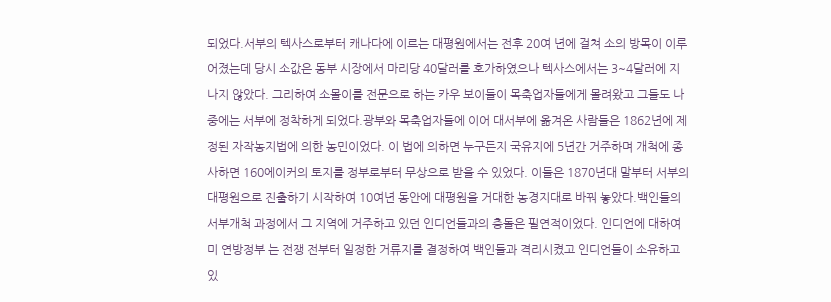되었다.서부의 텍사스로부터 캐나다에 이르는 대평원에서는 전후 20여 년에 걸쳐 소의 방목이 이루어졌는데 당시 소값은 동부 시장에서 마리당 40달러를 호가하였으나 텍사스에서는 3~4달러에 지나지 않았다. 그리하여 소몰이를 전문으로 하는 카우 보이들이 목축업자들에게 몰려왔고 그들도 나중에는 서부에 정착하게 되었다.광부와 목축업자들에 이어 대서부에 옮겨온 사람들은 1862년에 제정된 자작농지법에 의한 농민이었다. 이 법에 의하면 누구든지 국유지에 5년간 거주하며 개척에 종사하면 160에이커의 토지를 정부로부터 무상으로 받을 수 있었다. 이들은 1870년대 말부터 서부의 대평원으로 진출하기 시작하여 10여년 동안에 대평원을 거대한 농경지대로 바꿔 놓았다.백인들의 서부개척 과정에서 그 지역에 거주하고 있던 인디언들과의 충돌은 필연적이었다. 인디언에 대하여 미 연방정부 는 전쟁 전부터 일정한 거류지를 결정하여 백인들과 격리시켰고 인디언들이 소유하고 있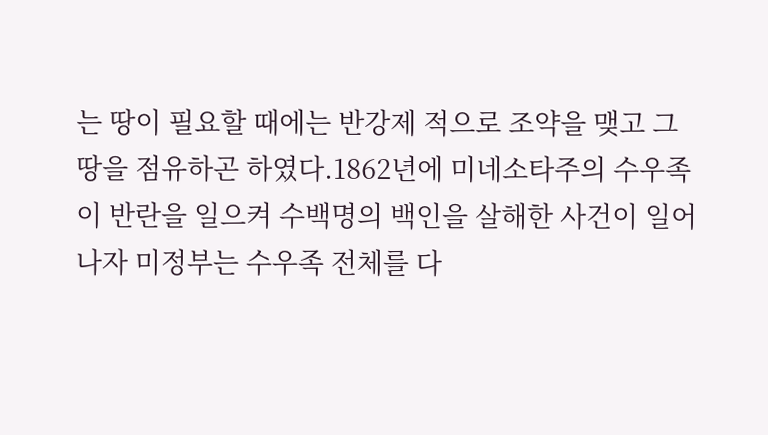는 땅이 필요할 때에는 반강제 적으로 조약을 맺고 그 땅을 점유하곤 하였다.1862년에 미네소타주의 수우족이 반란을 일으켜 수백명의 백인을 살해한 사건이 일어나자 미정부는 수우족 전체를 다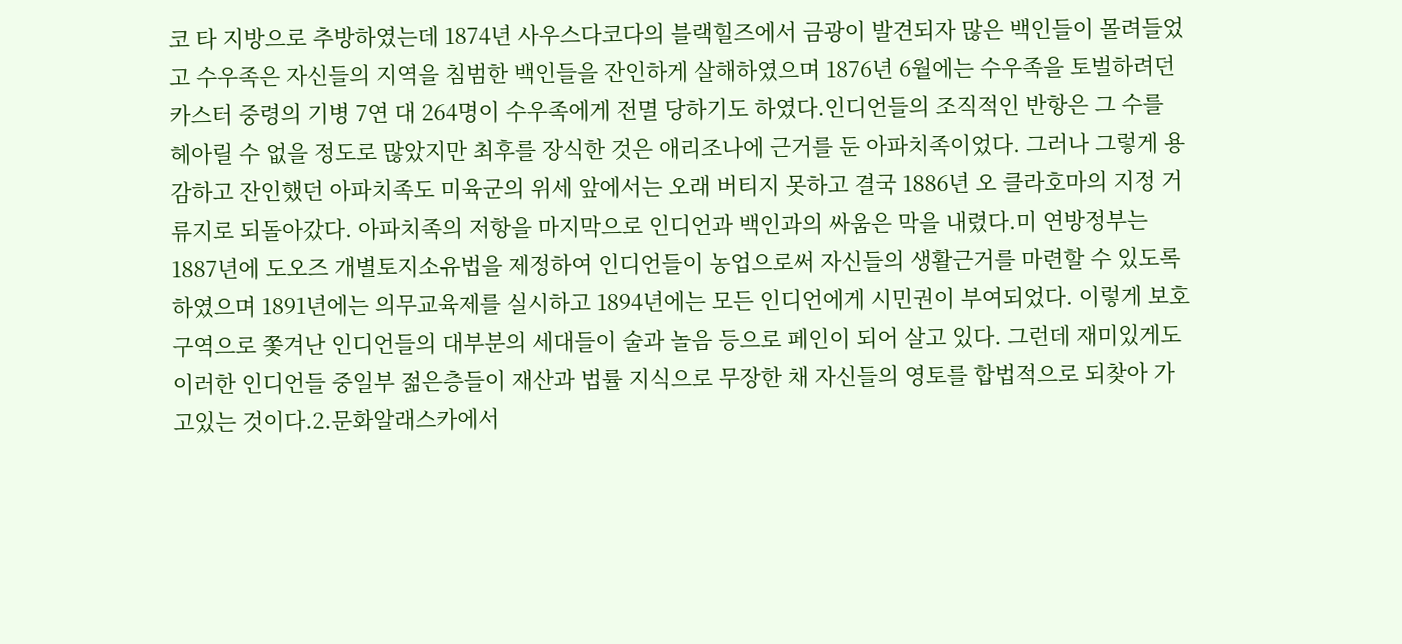코 타 지방으로 추방하였는데 1874년 사우스다코다의 블랙힐즈에서 금광이 발견되자 많은 백인들이 몰려들었고 수우족은 자신들의 지역을 침범한 백인들을 잔인하게 살해하였으며 1876년 6월에는 수우족을 토벌하려던 카스터 중령의 기병 7연 대 264명이 수우족에게 전멸 당하기도 하였다.인디언들의 조직적인 반항은 그 수를 헤아릴 수 없을 정도로 많았지만 최후를 장식한 것은 애리조나에 근거를 둔 아파치족이었다. 그러나 그렇게 용감하고 잔인했던 아파치족도 미육군의 위세 앞에서는 오래 버티지 못하고 결국 1886년 오 클라호마의 지정 거류지로 되돌아갔다. 아파치족의 저항을 마지막으로 인디언과 백인과의 싸움은 막을 내렸다.미 연방정부는 1887년에 도오즈 개별토지소유법을 제정하여 인디언들이 농업으로써 자신들의 생활근거를 마련할 수 있도록 하였으며 1891년에는 의무교육제를 실시하고 1894년에는 모든 인디언에게 시민권이 부여되었다. 이렇게 보호 구역으로 쫓겨난 인디언들의 대부분의 세대들이 술과 놀음 등으로 페인이 되어 살고 있다. 그런데 재미있게도 이러한 인디언들 중일부 젊은층들이 재산과 법률 지식으로 무장한 채 자신들의 영토를 합법적으로 되찾아 가고있는 것이다.2.문화알래스카에서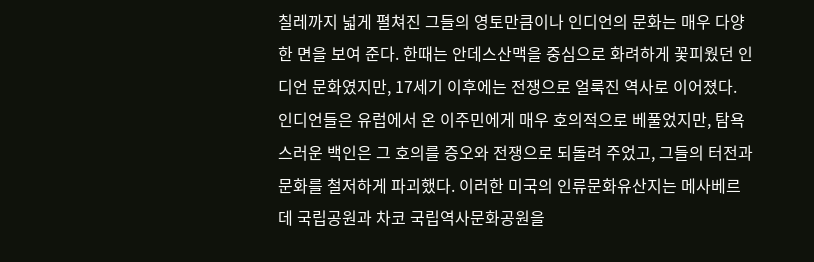칠레까지 넓게 펼쳐진 그들의 영토만큼이나 인디언의 문화는 매우 다양한 면을 보여 준다. 한때는 안데스산맥을 중심으로 화려하게 꽃피웠던 인디언 문화였지만, 17세기 이후에는 전쟁으로 얼룩진 역사로 이어졌다. 인디언들은 유럽에서 온 이주민에게 매우 호의적으로 베풀었지만, 탐욕스러운 백인은 그 호의를 증오와 전쟁으로 되돌려 주었고, 그들의 터전과 문화를 철저하게 파괴했다. 이러한 미국의 인류문화유산지는 메사베르데 국립공원과 차코 국립역사문화공원을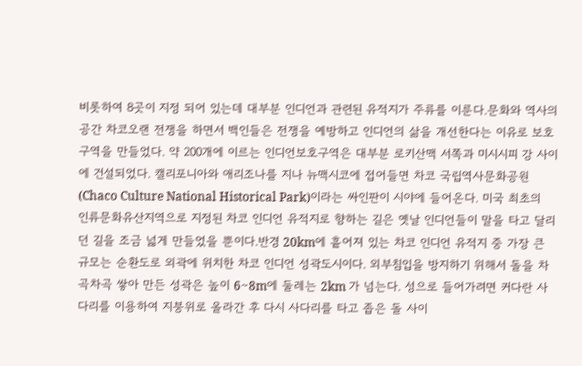비롯하여 8곳이 지정 되어 있는데 대부분 인디언과 관련된 유적지가 주류를 이룬다.문화와 역사의 공간 차코오랜 전쟁을 하면서 백인들은 전쟁을 예방하고 인디언의 삶을 개선한다는 이유로 보호구역을 만들었다. 약 200개에 이르는 인디언보호구역은 대부분 로키산맥 서쪽과 미시시피 강 사이에 건설되었다. 캘리포니아와 애리조나를 지나 뉴맥시코에 접어들면 차코 국립역사문화공원(Chaco Culture National Historical Park)이라는 싸인판이 시야에 들어온다. 미국 최초의 인류문화유산지역으로 지정된 차코 인디언 유적지로 향하는 길은 옛날 인디언들이 말을 타고 달리던 길을 조금 넓게 만들었을 뿐이다.반경 20km에 흩어져 있는 차코 인디언 유적지 중 가장 큰 규모는 순환도로 외곽에 위치한 차코 인디언 성곽도시이다. 외부침입을 방지하기 위해서 돌을 차곡차곡 쌓아 만든 성곽은 높이 6∼8m에 둘레는 2km 가 넘는다. 성으로 들어가려면 커다란 사다리를 이용하여 지붕위로 올라간 후 다시 사다리를 타고 좁은 돌 사이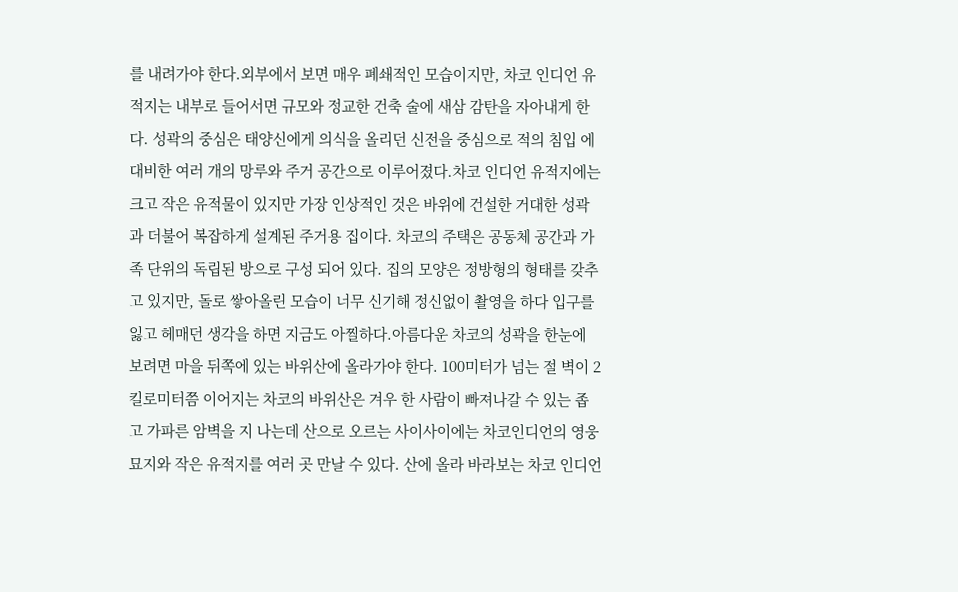를 내려가야 한다.외부에서 보면 매우 폐쇄적인 모습이지만, 차코 인디언 유적지는 내부로 들어서면 규모와 정교한 건축 술에 새삼 감탄을 자아내게 한다. 성곽의 중심은 태양신에게 의식을 올리던 신전을 중심으로 적의 침입 에 대비한 여러 개의 망루와 주거 공간으로 이루어졌다.차코 인디언 유적지에는 크고 작은 유적물이 있지만 가장 인상적인 것은 바위에 건설한 거대한 성곽과 더불어 복잡하게 설계된 주거용 집이다. 차코의 주택은 공동체 공간과 가족 단위의 독립된 방으로 구성 되어 있다. 집의 모양은 정방형의 형태를 갖추고 있지만, 돌로 쌓아올린 모습이 너무 신기해 정신없이 촬영을 하다 입구를 잃고 헤매던 생각을 하면 지금도 아찔하다.아름다운 차코의 성곽을 한눈에 보려면 마을 뒤쪽에 있는 바위산에 올라가야 한다. 100미터가 넘는 절 벽이 2킬로미터쯤 이어지는 차코의 바위산은 겨우 한 사람이 빠져나갈 수 있는 좁고 가파른 암벽을 지 나는데 산으로 오르는 사이사이에는 차코인디언의 영웅 묘지와 작은 유적지를 여러 곳 만날 수 있다. 산에 올라 바라보는 차코 인디언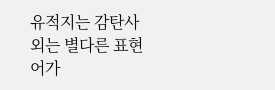유적지는 감탄사 외는 별다른 표현어가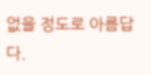없을 정도로 아름답다.